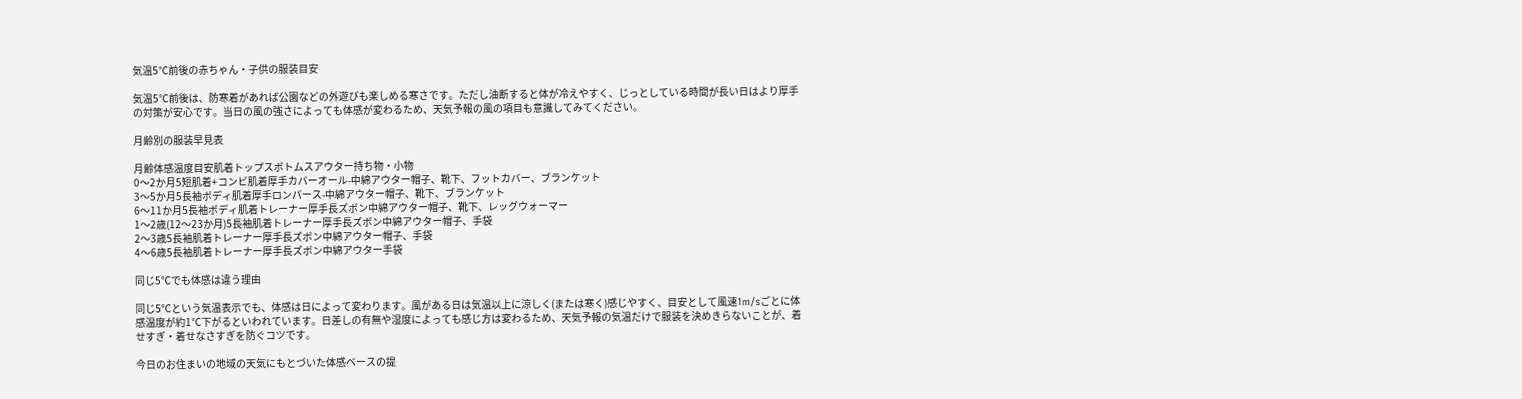気温5℃前後の赤ちゃん・子供の服装目安

気温5℃前後は、防寒着があれば公園などの外遊びも楽しめる寒さです。ただし油断すると体が冷えやすく、じっとしている時間が長い日はより厚手の対策が安心です。当日の風の強さによっても体感が変わるため、天気予報の風の項目も意識してみてください。

月齢別の服装早見表

月齢体感温度目安肌着トップスボトムスアウター持ち物・小物
0〜2か月5短肌着+コンビ肌着厚手カバーオール-中綿アウター帽子、靴下、フットカバー、ブランケット
3〜5か月5長袖ボディ肌着厚手ロンパース-中綿アウター帽子、靴下、ブランケット
6〜11か月5長袖ボディ肌着トレーナー厚手長ズボン中綿アウター帽子、靴下、レッグウォーマー
1〜2歳(12〜23か月)5長袖肌着トレーナー厚手長ズボン中綿アウター帽子、手袋
2〜3歳5長袖肌着トレーナー厚手長ズボン中綿アウター帽子、手袋
4〜6歳5長袖肌着トレーナー厚手長ズボン中綿アウター手袋

同じ5℃でも体感は違う理由

同じ5℃という気温表示でも、体感は日によって変わります。風がある日は気温以上に涼しく(または寒く)感じやすく、目安として風速1m/sごとに体感温度が約1℃下がるといわれています。日差しの有無や湿度によっても感じ方は変わるため、天気予報の気温だけで服装を決めきらないことが、着せすぎ・着せなさすぎを防ぐコツです。

今日のお住まいの地域の天気にもとづいた体感ベースの提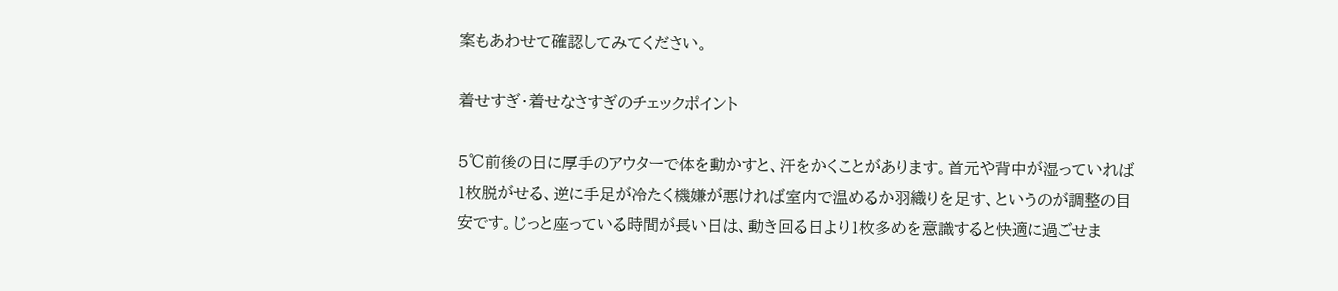案もあわせて確認してみてください。

着せすぎ・着せなさすぎのチェックポイント

5℃前後の日に厚手のアウターで体を動かすと、汗をかくことがあります。首元や背中が湿っていれば1枚脱がせる、逆に手足が冷たく機嫌が悪ければ室内で温めるか羽織りを足す、というのが調整の目安です。じっと座っている時間が長い日は、動き回る日より1枚多めを意識すると快適に過ごせま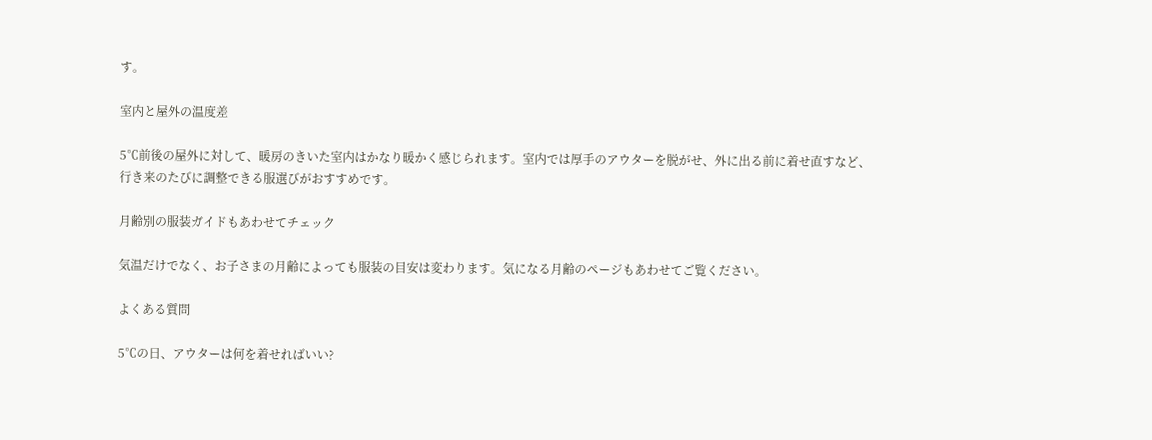す。

室内と屋外の温度差

5℃前後の屋外に対して、暖房のきいた室内はかなり暖かく感じられます。室内では厚手のアウターを脱がせ、外に出る前に着せ直すなど、行き来のたびに調整できる服選びがおすすめです。

月齢別の服装ガイドもあわせてチェック

気温だけでなく、お子さまの月齢によっても服装の目安は変わります。気になる月齢のページもあわせてご覧ください。

よくある質問

5℃の日、アウターは何を着せればいい?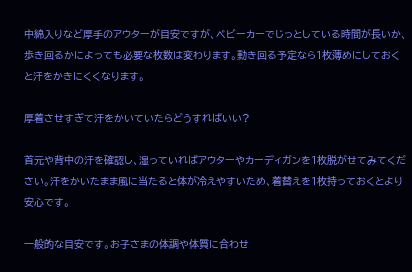中綿入りなど厚手のアウターが目安ですが、ベビーカーでじっとしている時間が長いか、歩き回るかによっても必要な枚数は変わります。動き回る予定なら1枚薄めにしておくと汗をかきにくくなります。

厚着させすぎて汗をかいていたらどうすればいい?

首元や背中の汗を確認し、湿っていればアウターやカーディガンを1枚脱がせてみてください。汗をかいたまま風に当たると体が冷えやすいため、着替えを1枚持っておくとより安心です。

一般的な目安です。お子さまの体調や体質に合わせ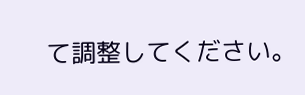て調整してください。